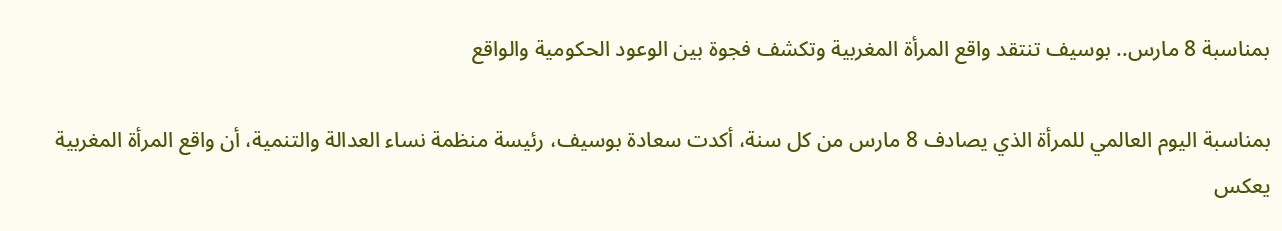بمناسبة 8 مارس.. بوسيف تنتقد واقع المرأة المغربية وتكشف فجوة بين الوعود الحكومية والواقع

بمناسبة اليوم العالمي للمرأة الذي يصادف 8 مارس من كل سنة، أكدت سعادة بوسيف، رئيسة منظمة نساء العدالة والتنمية، أن واقع المرأة المغربية يعكس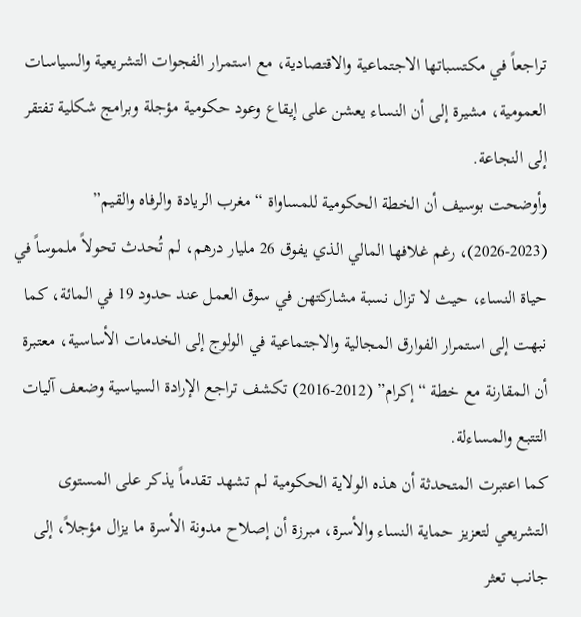تراجعاً في مكتسباتها الاجتماعية والاقتصادية، مع استمرار الفجوات التشريعية والسياسات العمومية، مشيرة إلى أن النساء يعشن على إيقاع وعود حكومية مؤجلة وبرامج شكلية تفتقر إلى النجاعة.
وأوضحت بوسيف أن الخطة الحكومية للمساواة “مغرب الريادة والرفاه والقيم” (2023-2026)، رغم غلافها المالي الذي يفوق 26 مليار درهم، لم تُحدث تحولاً ملموساً في حياة النساء، حيث لا تزال نسبة مشاركتهن في سوق العمل عند حدود 19 في المائة، كما نبهت إلى استمرار الفوارق المجالية والاجتماعية في الولوج إلى الخدمات الأساسية، معتبرة أن المقارنة مع خطة “إكرام” (2012-2016) تكشف تراجع الإرادة السياسية وضعف آليات التتبع والمساءلة.
كما اعتبرت المتحدثة أن هذه الولاية الحكومية لم تشهد تقدماً يذكر على المستوى التشريعي لتعزيز حماية النساء والأسرة، مبرزة أن إصلاح مدونة الأسرة ما يزال مؤجلاً، إلى جانب تعثر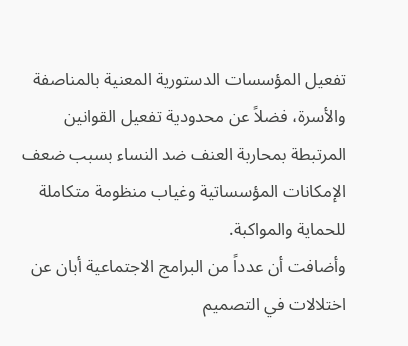تفعيل المؤسسات الدستورية المعنية بالمناصفة والأسرة، فضلاً عن محدودية تفعيل القوانين المرتبطة بمحاربة العنف ضد النساء بسبب ضعف الإمكانات المؤسساتية وغياب منظومة متكاملة للحماية والمواكبة.
وأضافت أن عدداً من البرامج الاجتماعية أبان عن اختلالات في التصميم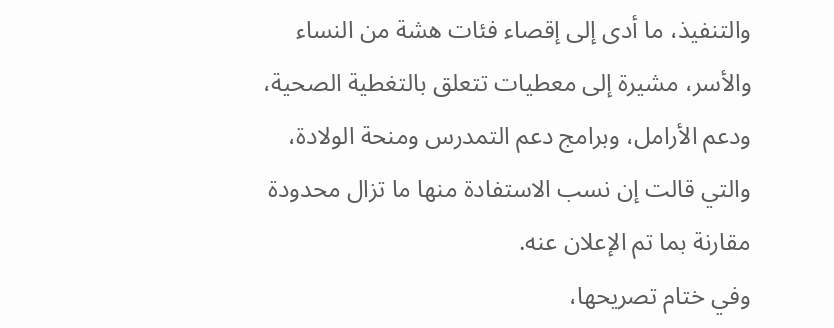والتنفيذ، ما أدى إلى إقصاء فئات هشة من النساء والأسر، مشيرة إلى معطيات تتعلق بالتغطية الصحية، ودعم الأرامل، وبرامج دعم التمدرس ومنحة الولادة، والتي قالت إن نسب الاستفادة منها ما تزال محدودة مقارنة بما تم الإعلان عنه.
وفي ختام تصريحها،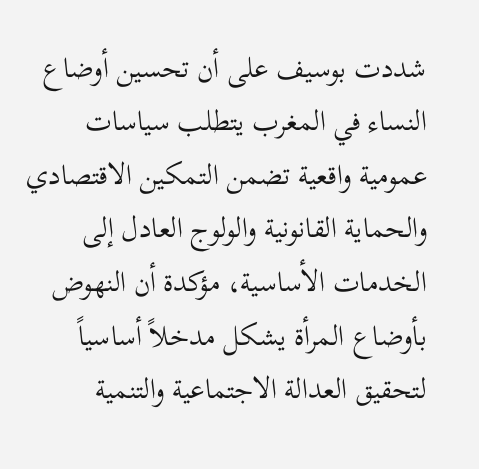شددت بوسيف على أن تحسين أوضاع النساء في المغرب يتطلب سياسات عمومية واقعية تضمن التمكين الاقتصادي والحماية القانونية والولوج العادل إلى الخدمات الأساسية، مؤكدة أن النهوض بأوضاع المرأة يشكل مدخلاً أساسياً لتحقيق العدالة الاجتماعية والتنمية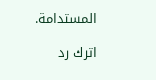المستدامة.

اترك رد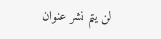لن يتم نشر عنوان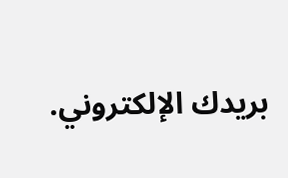بريدك الإلكتروني.